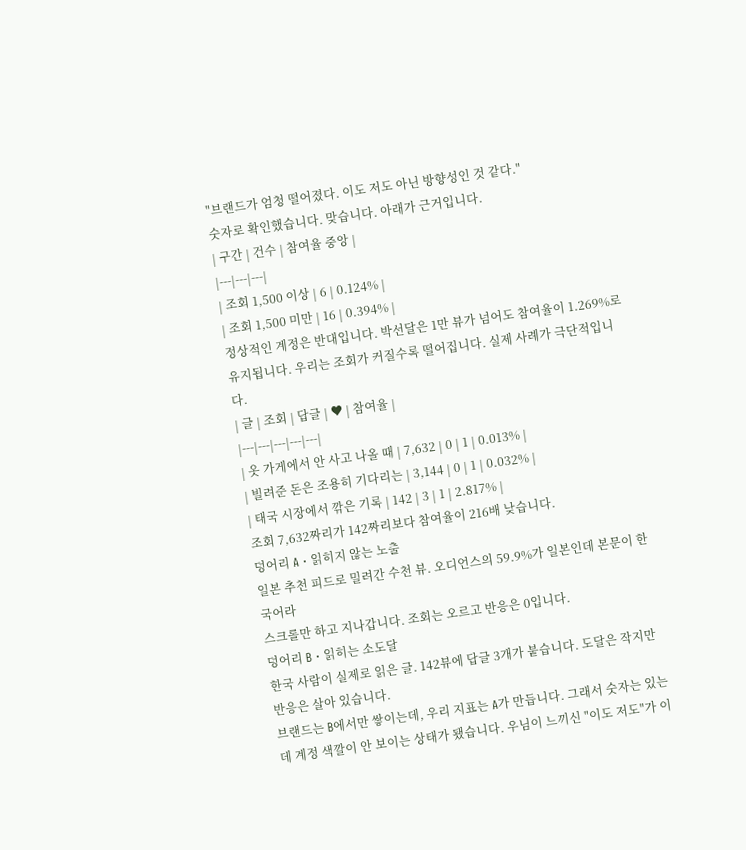"브랜드가 엄청 떨어졌다. 이도 저도 아닌 방향성인 것 같다."
숫자로 확인했습니다. 맞습니다. 아래가 근거입니다.
| 구간 | 건수 | 참여율 중앙 |
|---|---|---|
| 조회 1,500 이상 | 6 | 0.124% |
| 조회 1,500 미만 | 16 | 0.394% |
정상적인 계정은 반대입니다. 박선달은 1만 뷰가 넘어도 참여율이 1.269%로 유지됩니다. 우리는 조회가 커질수록 떨어집니다. 실제 사례가 극단적입니다.
| 글 | 조회 | 답글 | ♥ | 참여율 |
|---|---|---|---|---|
| 옷 가게에서 안 사고 나올 때 | 7,632 | 0 | 1 | 0.013% |
| 빌려준 돈은 조용히 기다리는 | 3,144 | 0 | 1 | 0.032% |
| 태국 시장에서 깎은 기록 | 142 | 3 | 1 | 2.817% |
조회 7,632짜리가 142짜리보다 참여율이 216배 낮습니다.
덩어리 A · 읽히지 않는 노출
일본 추천 피드로 밀려간 수천 뷰. 오디언스의 59.9%가 일본인데 본문이 한국어라
스크롤만 하고 지나갑니다. 조회는 오르고 반응은 0입니다.
덩어리 B · 읽히는 소도달
한국 사람이 실제로 읽은 글. 142뷰에 답글 3개가 붙습니다. 도달은 작지만 반응은 살아 있습니다.
브랜드는 B에서만 쌓이는데, 우리 지표는 A가 만듭니다. 그래서 숫자는 있는데 계정 색깔이 안 보이는 상태가 됐습니다. 우님이 느끼신 "이도 저도"가 이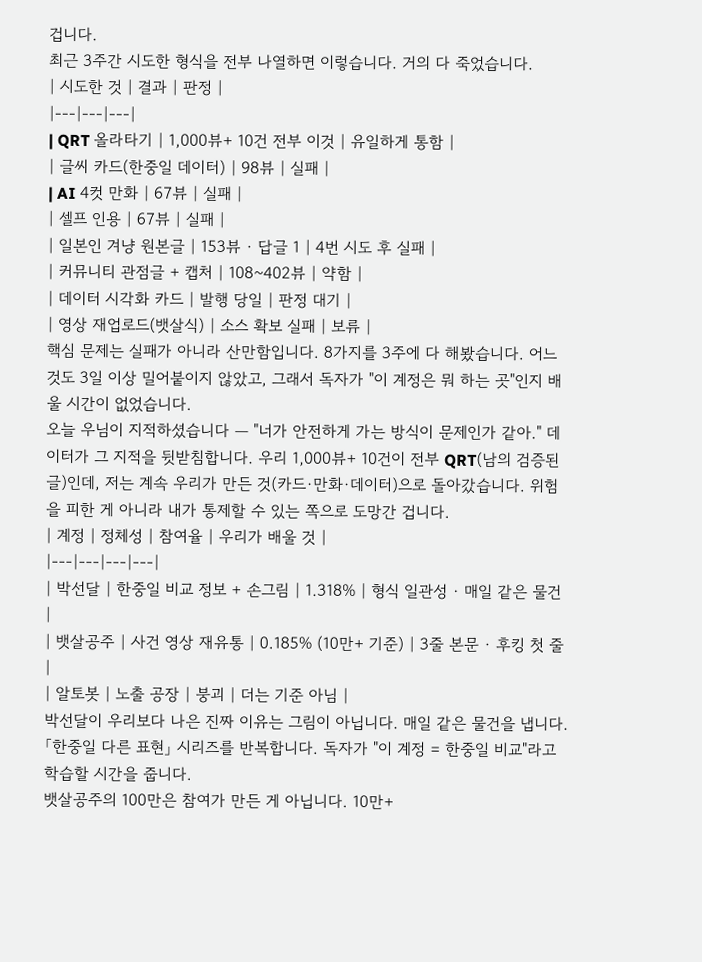겁니다.
최근 3주간 시도한 형식을 전부 나열하면 이렇습니다. 거의 다 죽었습니다.
| 시도한 것 | 결과 | 판정 |
|---|---|---|
| QRT 올라타기 | 1,000뷰+ 10건 전부 이것 | 유일하게 통함 |
| 글씨 카드(한중일 데이터) | 98뷰 | 실패 |
| AI 4컷 만화 | 67뷰 | 실패 |
| 셀프 인용 | 67뷰 | 실패 |
| 일본인 겨냥 원본글 | 153뷰 · 답글 1 | 4번 시도 후 실패 |
| 커뮤니티 관점글 + 캡처 | 108~402뷰 | 약함 |
| 데이터 시각화 카드 | 발행 당일 | 판정 대기 |
| 영상 재업로드(뱃살식) | 소스 확보 실패 | 보류 |
핵심 문제는 실패가 아니라 산만함입니다. 8가지를 3주에 다 해봤습니다. 어느 것도 3일 이상 밀어붙이지 않았고, 그래서 독자가 "이 계정은 뭐 하는 곳"인지 배울 시간이 없었습니다.
오늘 우님이 지적하셨습니다 — "너가 안전하게 가는 방식이 문제인가 같아." 데이터가 그 지적을 뒷받침합니다. 우리 1,000뷰+ 10건이 전부 QRT(남의 검증된 글)인데, 저는 계속 우리가 만든 것(카드·만화·데이터)으로 돌아갔습니다. 위험을 피한 게 아니라 내가 통제할 수 있는 쪽으로 도망간 겁니다.
| 계정 | 정체성 | 참여율 | 우리가 배울 것 |
|---|---|---|---|
| 박선달 | 한중일 비교 정보 + 손그림 | 1.318% | 형식 일관성 · 매일 같은 물건 |
| 뱃살공주 | 사건 영상 재유통 | 0.185% (10만+ 기준) | 3줄 본문 · 후킹 첫 줄 |
| 알토봇 | 노출 공장 | 붕괴 | 더는 기준 아님 |
박선달이 우리보다 나은 진짜 이유는 그림이 아닙니다. 매일 같은 물건을 냅니다. 「한중일 다른 표현」 시리즈를 반복합니다. 독자가 "이 계정 = 한중일 비교"라고 학습할 시간을 줍니다.
뱃살공주의 100만은 참여가 만든 게 아닙니다. 10만+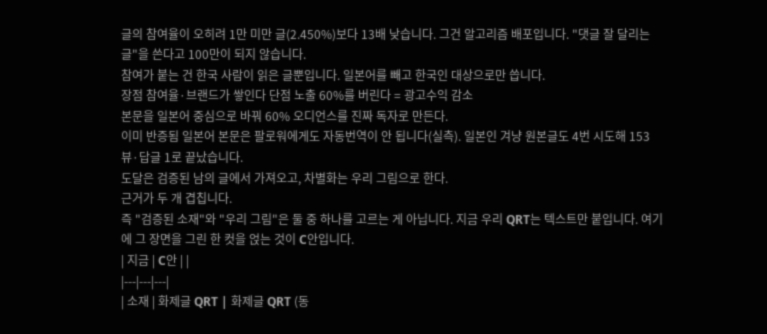글의 참여율이 오히려 1만 미만 글(2.450%)보다 13배 낮습니다. 그건 알고리즘 배포입니다. "댓글 잘 달리는 글"을 쓴다고 100만이 되지 않습니다.
참여가 붙는 건 한국 사람이 읽은 글뿐입니다. 일본어를 빼고 한국인 대상으로만 씁니다.
장점 참여율·브랜드가 쌓인다 단점 노출 60%를 버린다 = 광고수익 감소
본문을 일본어 중심으로 바꿔 60% 오디언스를 진짜 독자로 만든다.
이미 반증됨 일본어 본문은 팔로워에게도 자동번역이 안 됩니다(실측). 일본인 겨냥 원본글도 4번 시도해 153뷰·답글 1로 끝났습니다.
도달은 검증된 남의 글에서 가져오고, 차별화는 우리 그림으로 한다.
근거가 두 개 겹칩니다.
즉 "검증된 소재"와 "우리 그림"은 둘 중 하나를 고르는 게 아닙니다. 지금 우리 QRT는 텍스트만 붙입니다. 여기에 그 장면을 그린 한 컷을 얹는 것이 C안입니다.
| 지금 | C안 | |
|---|---|---|
| 소재 | 화제글 QRT | 화제글 QRT (동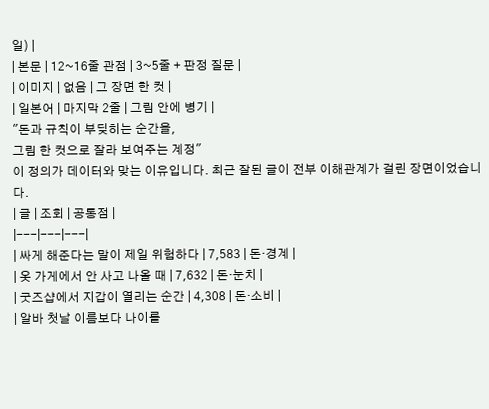일) |
| 본문 | 12~16줄 관점 | 3~5줄 + 판정 질문 |
| 이미지 | 없음 | 그 장면 한 컷 |
| 일본어 | 마지막 2줄 | 그림 안에 병기 |
"돈과 규칙이 부딪히는 순간을,
그림 한 컷으로 잘라 보여주는 계정"
이 정의가 데이터와 맞는 이유입니다. 최근 잘된 글이 전부 이해관계가 걸린 장면이었습니다.
| 글 | 조회 | 공통점 |
|---|---|---|
| 싸게 해준다는 말이 제일 위험하다 | 7,583 | 돈·경계 |
| 옷 가게에서 안 사고 나올 때 | 7,632 | 돈·눈치 |
| 굿즈샵에서 지갑이 열리는 순간 | 4,308 | 돈·소비 |
| 알바 첫날 이름보다 나이를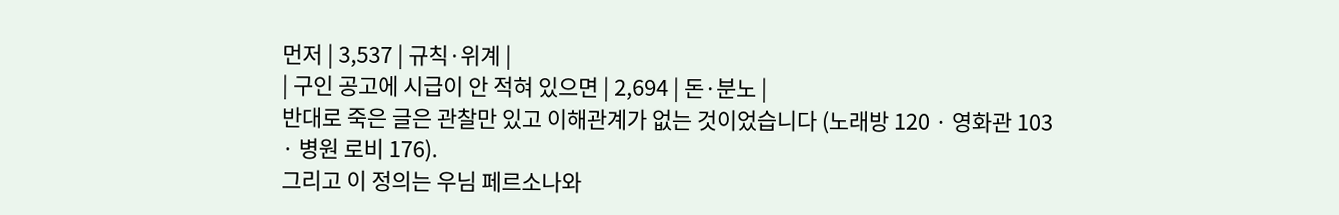먼저 | 3,537 | 규칙·위계 |
| 구인 공고에 시급이 안 적혀 있으면 | 2,694 | 돈·분노 |
반대로 죽은 글은 관찰만 있고 이해관계가 없는 것이었습니다 (노래방 120 · 영화관 103 · 병원 로비 176).
그리고 이 정의는 우님 페르소나와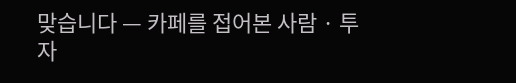맞습니다 — 카페를 접어본 사람 · 투자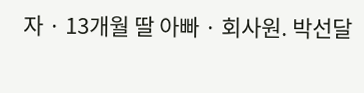자 · 13개월 딸 아빠 · 회사원. 박선달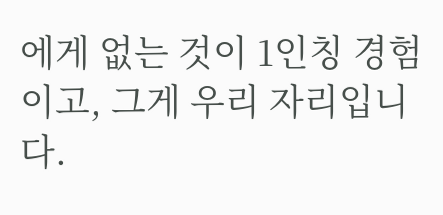에게 없는 것이 1인칭 경험이고, 그게 우리 자리입니다.